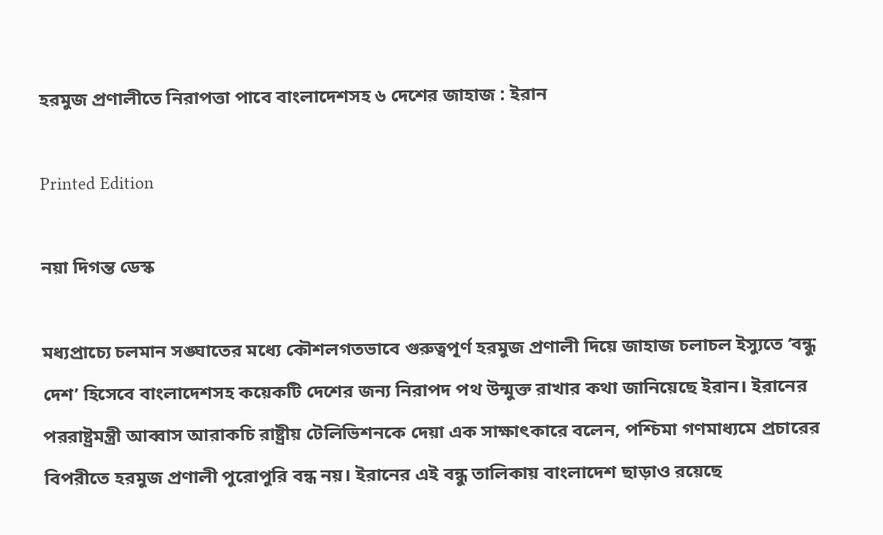হরমুজ প্রণালীতে নিরাপত্তা পাবে বাংলাদেশসহ ৬ দেশের জাহাজ : ইরান

Printed Edition

নয়া দিগন্ত ডেস্ক

মধ্যপ্রাচ্যে চলমান সঙ্ঘাতের মধ্যে কৌশলগতভাবে গুরুত্বপূর্ণ হরমুজ প্রণালী দিয়ে জাহাজ চলাচল ইস্যুতে ‘বন্ধু দেশ’ হিসেবে বাংলাদেশসহ কয়েকটি দেশের জন্য নিরাপদ পথ উন্মুক্ত রাখার কথা জানিয়েছে ইরান। ইরানের পররাষ্ট্রমন্ত্রী আব্বাস আরাকচি রাষ্ট্রীয় টেলিভিশনকে দেয়া এক সাক্ষাৎকারে বলেন, পশ্চিমা গণমাধ্যমে প্রচারের বিপরীতে হরমুজ প্রণালী পুরোপুরি বন্ধ নয়। ইরানের এই বন্ধু তালিকায় বাংলাদেশ ছাড়াও রয়েছে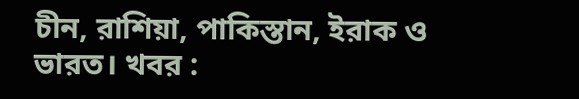চীন, রাশিয়া, পাকিস্তান, ইরাক ও ভারত। খবর :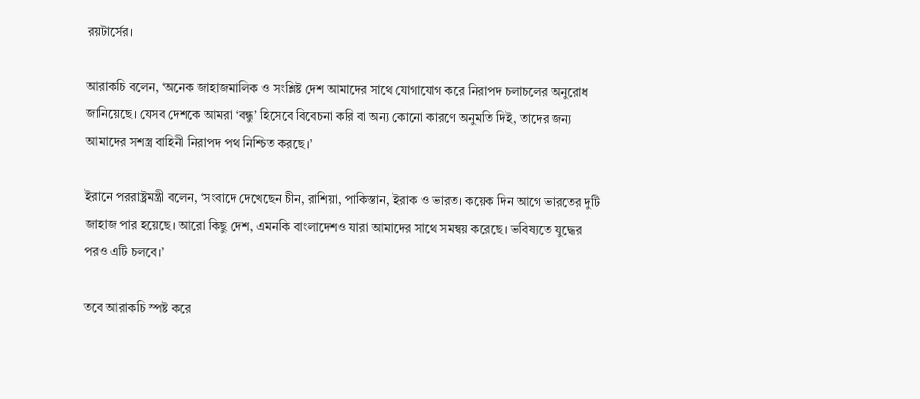রয়টার্সের।

আরাকচি বলেন, ‘অনেক জাহাজমালিক ও সংশ্লিষ্ট দেশ আমাদের সাথে যোগাযোগ করে নিরাপদ চলাচলের অনুরোধ জানিয়েছে। যেসব দেশকে আমরা ‘বন্ধু’ হিসেবে বিবেচনা করি বা অন্য কোনো কারণে অনুমতি দিই, তাদের জন্য আমাদের সশস্ত্র বাহিনী নিরাপদ পথ নিশ্চিত করছে।’

ইরানে পররাষ্ট্রমন্ত্রী বলেন, ‘সংবাদে দেখেছেন চীন, রাশিয়া, পাকিস্তান, ইরাক ও ভারত। কয়েক দিন আগে ভারতের দুটি জাহাজ পার হয়েছে। আরো কিছু দেশ, এমনকি বাংলাদেশও যারা আমাদের সাথে সমন্বয় করেছে। ভবিষ্যতে যুদ্ধের পরও এটি চলবে।’

তবে আরাকচি স্পষ্ট করে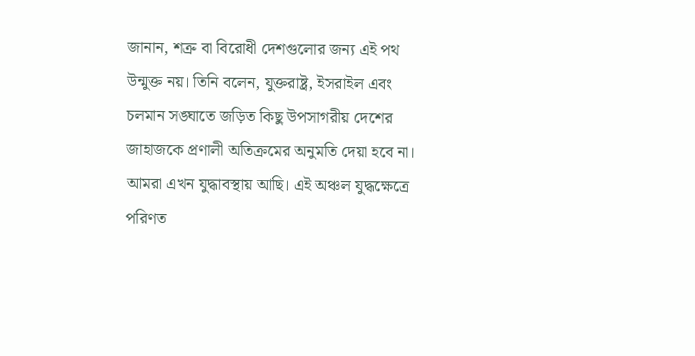জানান, শত্রু বা বিরোধী দেশগুলোর জন্য এই পথ উন্মুক্ত নয়। তিনি বলেন, যুক্তরাষ্ট্র, ইসরাইল এবং চলমান সঙ্ঘাতে জড়িত কিছু উপসাগরীয় দেশের জাহাজকে প্রণালী অতিক্রমের অনুমতি দেয়া হবে না। আমরা এখন যুদ্ধাবস্থায় আছি। এই অঞ্চল যুদ্ধক্ষেত্রে পরিণত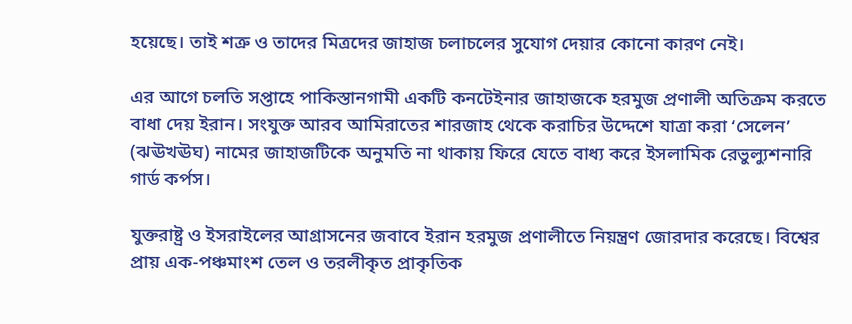হয়েছে। তাই শত্রু ও তাদের মিত্রদের জাহাজ চলাচলের সুযোগ দেয়ার কোনো কারণ নেই।

এর আগে চলতি সপ্তাহে পাকিস্তানগামী একটি কনটেইনার জাহাজকে হরমুজ প্রণালী অতিক্রম করতে বাধা দেয় ইরান। সংযুক্ত আরব আমিরাতের শারজাহ থেকে করাচির উদ্দেশে যাত্রা করা ‘সেলেন’ (ঝঊখঊঘ) নামের জাহাজটিকে অনুমতি না থাকায় ফিরে যেতে বাধ্য করে ইসলামিক রেভুল্যুশনারি গার্ড কর্পস।

যুক্তরাষ্ট্র ও ইসরাইলের আগ্রাসনের জবাবে ইরান হরমুজ প্রণালীতে নিয়ন্ত্রণ জোরদার করেছে। বিশ্বের প্রায় এক-পঞ্চমাংশ তেল ও তরলীকৃত প্রাকৃতিক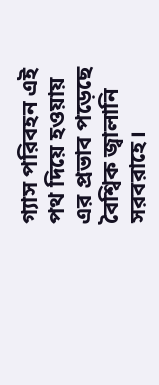গ্যাস পরিবহন এই পথ দিয়ে হওয়ায় এর প্রভাব পড়েছে বৈশ্বিক জ্বালানি সরবরাহে।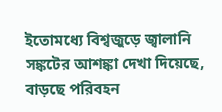ইতোমধ্যে বিশ্বজুড়ে জ্বালানি সঙ্কটের আশঙ্কা দেখা দিয়েছে, বাড়ছে পরিবহন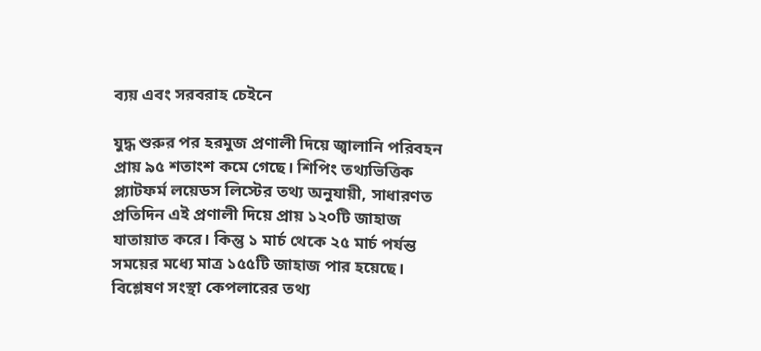ব্যয় এবং সরবরাহ চেইনে

যুদ্ধ শুরুর পর হরমুজ প্রণালী দিয়ে জ্বালানি পরিবহন প্রায় ৯৫ শতাংশ কমে গেছে। শিপিং তথ্যভিত্তিক প্ল্যাটফর্ম লয়েডস লিস্টের তথ্য অনুযায়ী, সাধারণত প্রতিদিন এই প্রণালী দিয়ে প্রায় ১২০টি জাহাজ যাতায়াত করে। কিন্তু ১ মার্চ থেকে ২৫ মার্চ পর্যন্ত সময়ের মধ্যে মাত্র ১৫৫টি জাহাজ পার হয়েছে। বিশ্লেষণ সংস্থা কেপলারের তথ্য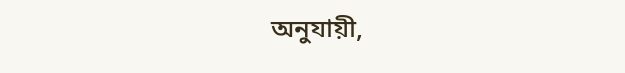অনুযায়ী,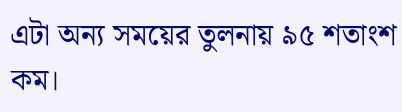এটা অন্য সময়ের তুলনায় ৯৫ শতাংশ কম।